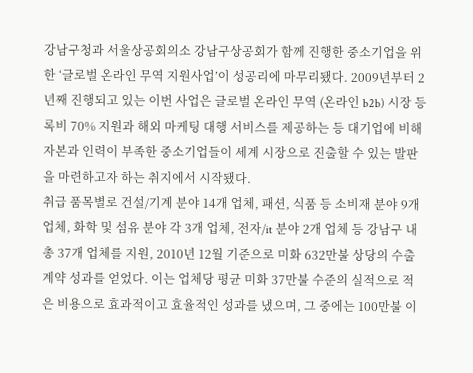강남구청과 서울상공회의소 강남구상공회가 함께 진행한 중소기업을 위한 ‘글로벌 온라인 무역 지원사업’이 성공리에 마무리됐다. 2009년부터 2년째 진행되고 있는 이번 사업은 글로벌 온라인 무역 (온라인 b2b) 시장 등록비 70% 지원과 해외 마케팅 대행 서비스를 제공하는 등 대기업에 비해 자본과 인력이 부족한 중소기업들이 세계 시장으로 진출할 수 있는 발판을 마련하고자 하는 취지에서 시작됐다.
취급 품목별로 건설/기계 분야 14개 업체, 패션, 식품 등 소비재 분야 9개 업체, 화학 및 섬유 분야 각 3개 업체, 전자/it 분야 2개 업체 등 강남구 내 총 37개 업체를 지원, 2010년 12월 기준으로 미화 632만불 상당의 수출 계약 성과를 얻었다. 이는 업체당 평균 미화 37만불 수준의 실적으로 적은 비용으로 효과적이고 효율적인 성과를 냈으며, 그 중에는 100만불 이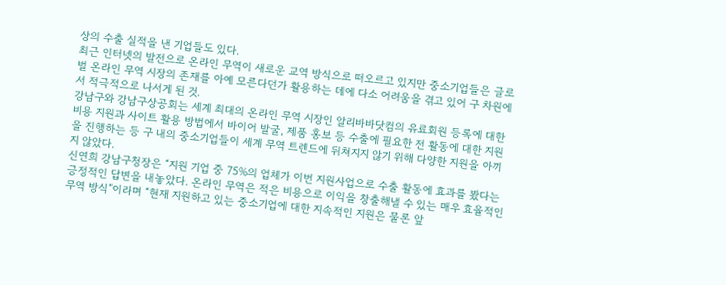상의 수출 실적을 낸 기업들도 있다.
최근 인터넷의 발전으로 온라인 무역이 새로운 교역 방식으로 떠오르고 있지만 중소기업들은 글로벌 온라인 무역 시장의 존재를 아예 모른다던가 활용하는 데에 다소 어려움을 겪고 있어 구 차원에서 적극적으로 나서게 된 것.
강남구와 강남구상공회는 세계 최대의 온라인 무역 시장인 알리바바닷컴의 유료회원 등록에 대한 비용 지원과 사이트 활용 방법에서 바이어 발굴, 제품 홍보 등 수출에 필요한 전 활동에 대한 지원을 진행하는 등 구 내의 중소기업들이 세계 무역 트렌드에 뒤쳐지지 않기 위해 다양한 지원을 아끼지 않았다.
신연희 강남구청장은 “지원 기업 중 75%의 업체가 이번 지원사업으로 수출 활동에 효과를 봤다는 긍정적인 답변을 내놓았다. 온라인 무역은 적은 비용으로 이익을 창출해낼 수 있는 매우 효율적인 무역 방식”이라며 “현재 지원하고 있는 중소기업에 대한 지속적인 지원은 물론 앞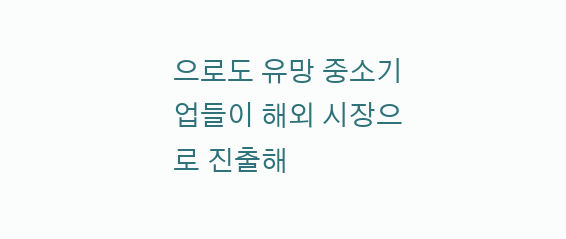으로도 유망 중소기업들이 해외 시장으로 진출해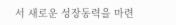서 새로운 성장동력을 마련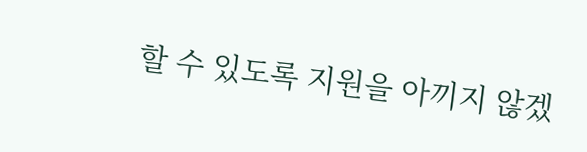할 수 있도록 지원을 아끼지 않겠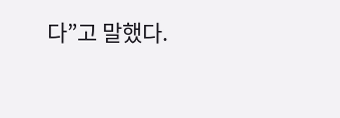다”고 말했다.